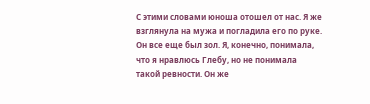С этими словами юноша отошел от нас. Я же взглянула на мужа и погладила его по руке. Он все еще был зол. Я, конечно, понимала, что я нравлюсь Глебу, но не понимала такой ревности. Он же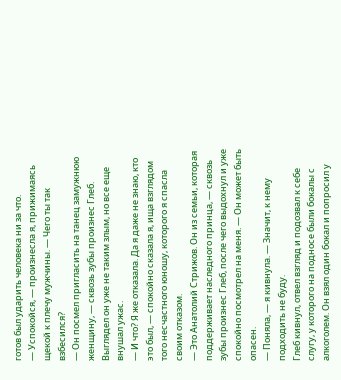готов был ударить человека ни за что.
— Успокойся, — произнесла я, прижимаясь щекой к плечу мужчины. — Чего ты так взбесился?
— Он посмел пригласить на танец замужнюю женщину, — сквозь зубы произнес Глеб.
Выглядел он уже не таким злым, но все еще внушал ужас.
— И что? Я же отказала. Да я даже не знаю, кто это был, — спокойно сказала я, ища взглядом того несчастного юношу, которого я спасла своим отказом.
— Это Анатолий Стрижов. Он из семьи, которая поддерживает наследного принца, — сквозь зубы произнес Глеб, после чего выдохнул и уже спокойно посмотрел на меня. — Он может быть опасен.
— Поняла, — я кивнула. — Значит, к нему подходить не буду.
Глеб кивнул, отвел взгляд и подозвал к себе слугу, у которого на подносе были бокалы с алкоголем. Он взял один бокал и попросил у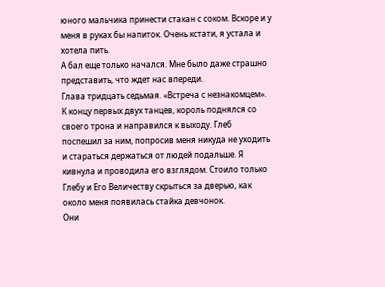юного мальчика принести стакан с соком. Вскоре и у меня в руках бы напиток. Очень кстати, я устала и хотела пить.
А бал еще только начался. Мне было даже страшно представить, что ждет нас впереди.
Глава тридцать седьмая. «Встреча с незнакомцем».
К концу первых двух танцев, король поднялся со своего трона и направился к выходу. Глеб поспешил за ним, попросив меня никуда не уходить и стараться держаться от людей подальше. Я кивнула и проводила его взглядом. Стоило только Глебу и Его Величеству скрыться за дверью, как около меня появилась стайка девчонок.
Они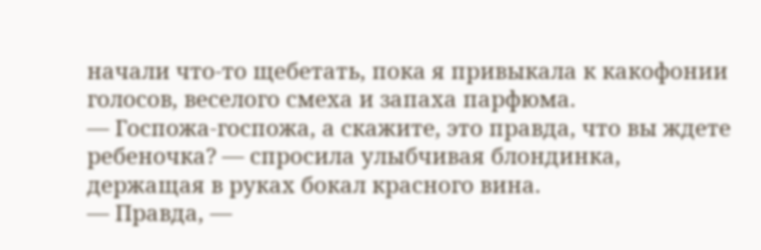начали что-то щебетать, пока я привыкала к какофонии голосов, веселого смеха и запаха парфюма.
— Госпожа-госпожа, а скажите, это правда, что вы ждете ребеночка? — спросила улыбчивая блондинка, держащая в руках бокал красного вина.
— Правда, —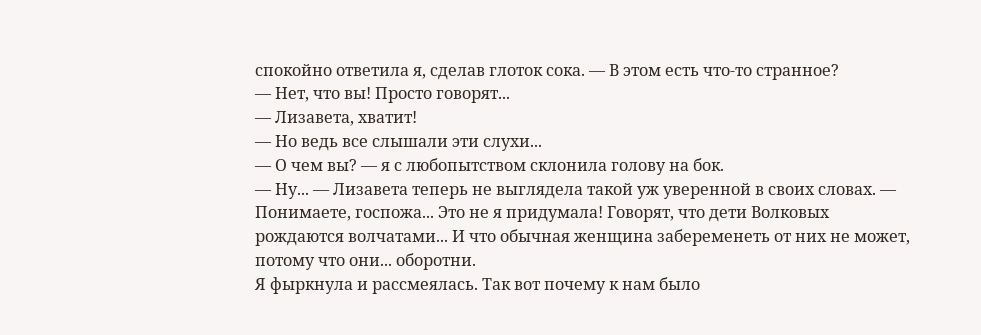спокойно ответила я, сделав глоток сока. — В этом есть что-то странное?
— Нет, что вы! Просто говорят...
— Лизавета, хватит!
— Но ведь все слышали эти слухи...
— О чем вы? — я с любопытством склонила голову на бок.
— Ну... — Лизавета теперь не выглядела такой уж уверенной в своих словах. — Понимаете, госпожа... Это не я придумала! Говорят, что дети Волковых рождаются волчатами... И что обычная женщина забеременеть от них не может, потому что они... оборотни.
Я фыркнула и рассмеялась. Так вот почему к нам было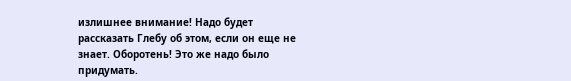излишнее внимание! Надо будет рассказать Глебу об этом, если он еще не знает. Оборотень! Это же надо было придумать.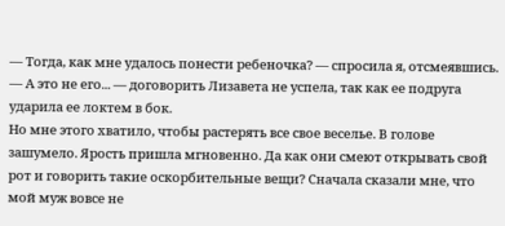— Тогда, как мне удалось понести ребеночка? — спросила я, отсмеявшись.
— А это не его... — договорить Лизавета не успела, так как ее подруга ударила ее локтем в бок.
Но мне этого хватило, чтобы растерять все свое веселье. В голове зашумело. Ярость пришла мгновенно. Да как они смеют открывать свой рот и говорить такие оскорбительные вещи? Сначала сказали мне, что мой муж вовсе не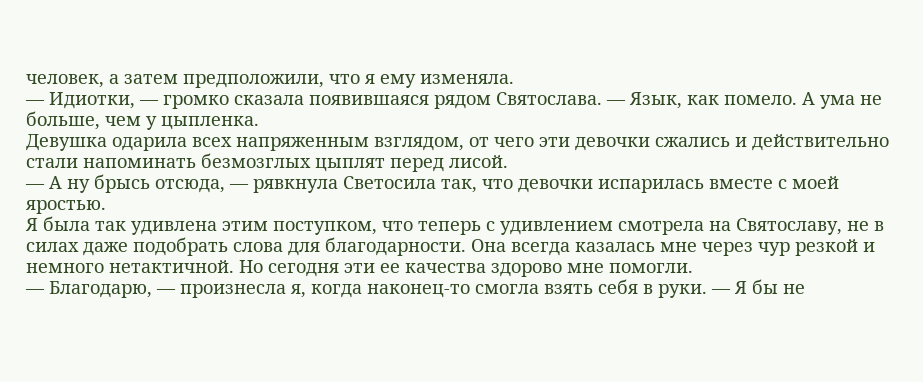человек, а затем предположили, что я ему изменяла.
— Идиотки, — громко сказала появившаяся рядом Святослава. — Язык, как помело. А ума не больше, чем у цыпленка.
Девушка одарила всех напряженным взглядом, от чего эти девочки сжались и действительно стали напоминать безмозглых цыплят перед лисой.
— А ну брысь отсюда, — рявкнула Светосила так, что девочки испарилась вместе с моей яростью.
Я была так удивлена этим поступком, что теперь с удивлением смотрела на Святославу, не в силах даже подобрать слова для благодарности. Она всегда казалась мне через чур резкой и немного нетактичной. Но сегодня эти ее качества здорово мне помогли.
— Благодарю, — произнесла я, когда наконец-то смогла взять себя в руки. — Я бы не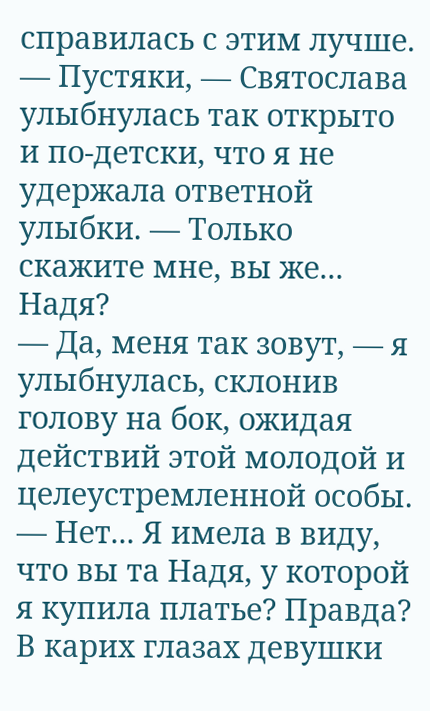справилась с этим лучше.
— Пустяки, — Святослава улыбнулась так открыто и по-детски, что я не удержала ответной улыбки. — Только скажите мне, вы же... Надя?
— Да, меня так зовут, — я улыбнулась, склонив голову на бок, ожидая действий этой молодой и целеустремленной особы.
— Нет... Я имела в виду, что вы та Надя, у которой я купила платье? Правда?
В карих глазах девушки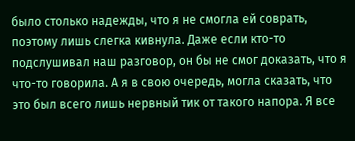было столько надежды, что я не смогла ей соврать, поэтому лишь слегка кивнула. Даже если кто-то подслушивал наш разговор, он бы не смог доказать, что я что-то говорила. А я в свою очередь, могла сказать, что это был всего лишь нервный тик от такого напора. Я все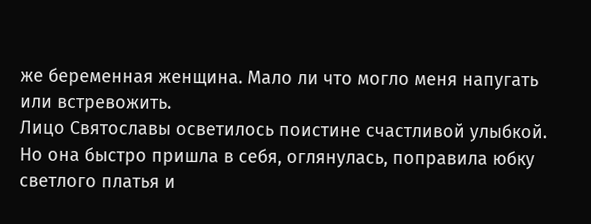же беременная женщина. Мало ли что могло меня напугать или встревожить.
Лицо Святославы осветилось поистине счастливой улыбкой. Но она быстро пришла в себя, оглянулась, поправила юбку светлого платья и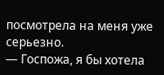посмотрела на меня уже серьезно.
— Госпожа, я бы хотела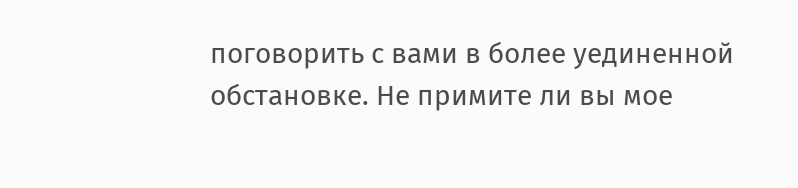поговорить с вами в более уединенной обстановке. Не примите ли вы мое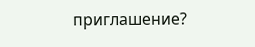приглашение?